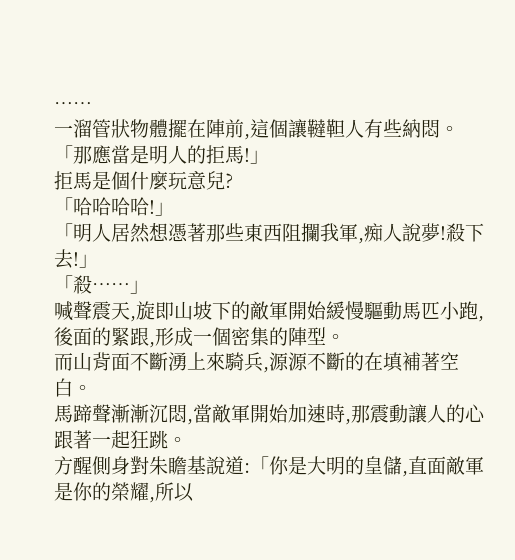……
一溜管狀物體擺在陣前,這個讓韃靼人有些納悶。
「那應當是明人的拒馬!」
拒馬是個什麼玩意兒?
「哈哈哈哈!」
「明人居然想憑著那些東西阻攔我軍,痴人說夢!殺下去!」
「殺……」
喊聲震天,旋即山坡下的敵軍開始緩慢驅動馬匹小跑,後面的緊跟,形成一個密集的陣型。
而山背面不斷湧上來騎兵,源源不斷的在填補著空白。
馬蹄聲漸漸沉悶,當敵軍開始加速時,那震動讓人的心跟著一起狂跳。
方醒側身對朱瞻基說道:「你是大明的皇儲,直面敵軍是你的榮耀,所以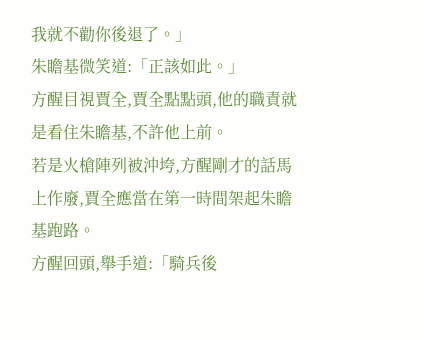我就不勸你後退了。」
朱瞻基微笑道:「正該如此。」
方醒目視賈全,賈全點點頭,他的職責就是看住朱瞻基,不許他上前。
若是火槍陣列被沖垮,方醒剛才的話馬上作廢,賈全應當在第一時間架起朱瞻基跑路。
方醒回頭,舉手道:「騎兵後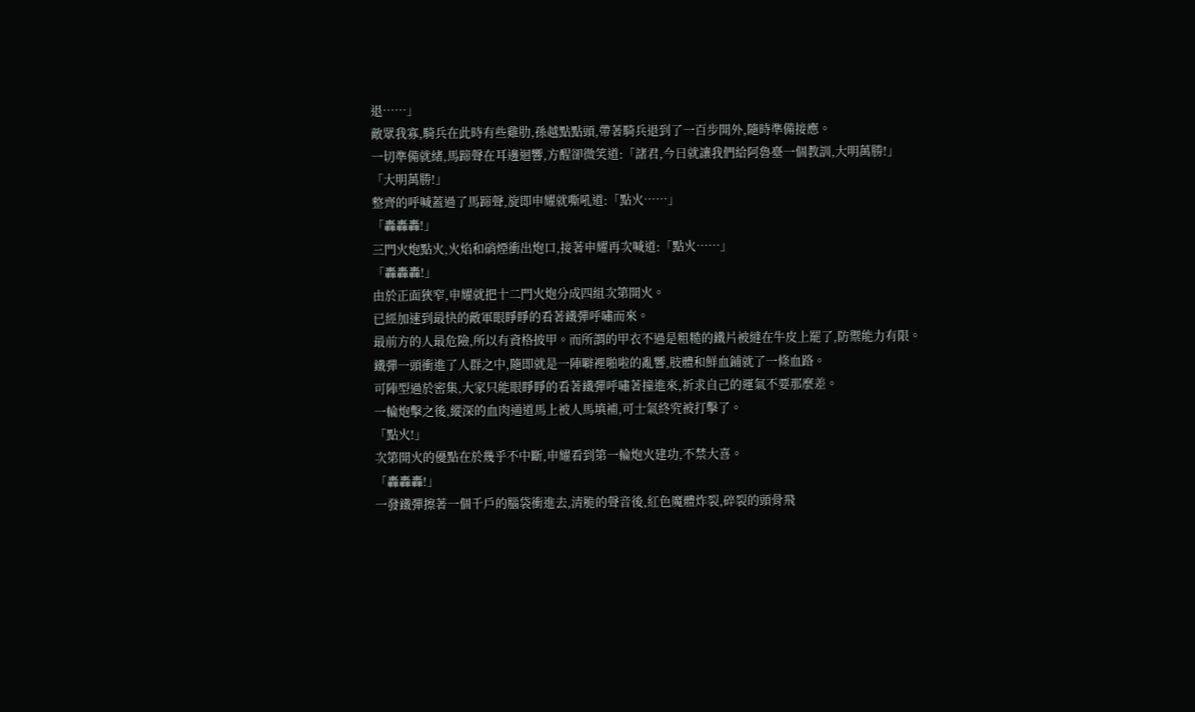退……」
敵眾我寡,騎兵在此時有些雞肋,孫越點點頭,帶著騎兵退到了一百步開外,隨時準備接應。
一切準備就緒,馬蹄聲在耳邊迴響,方醒卻微笑道:「諸君,今日就讓我們給阿魯臺一個教訓,大明萬勝!」
「大明萬勝!」
整齊的呼喊蓋過了馬蹄聲,旋即申耀就嘶吼道:「點火……」
「轟轟轟!」
三門火炮點火,火焰和硝煙衝出炮口,接著申耀再次喊道:「點火……」
「轟轟轟!」
由於正面狹窄,申耀就把十二門火炮分成四組次第開火。
已經加速到最快的敵軍眼睜睜的看著鐵彈呼嘯而來。
最前方的人最危險,所以有資格披甲。而所謂的甲衣不過是粗糙的鐵片被縫在牛皮上罷了,防禦能力有限。
鐵彈一頭衝進了人群之中,隨即就是一陣噼裡啪啦的亂響,肢體和鮮血鋪就了一條血路。
可陣型過於密集,大家只能眼睜睜的看著鐵彈呼嘯著撞進來,祈求自己的運氣不要那麼差。
一輪炮擊之後,縱深的血肉通道馬上被人馬填補,可士氣終究被打擊了。
「點火!」
次第開火的優點在於幾乎不中斷,申耀看到第一輪炮火建功,不禁大喜。
「轟轟轟!」
一發鐵彈擦著一個千戶的腦袋衝進去,清脆的聲音後,紅色魔體炸裂,碎裂的頭骨飛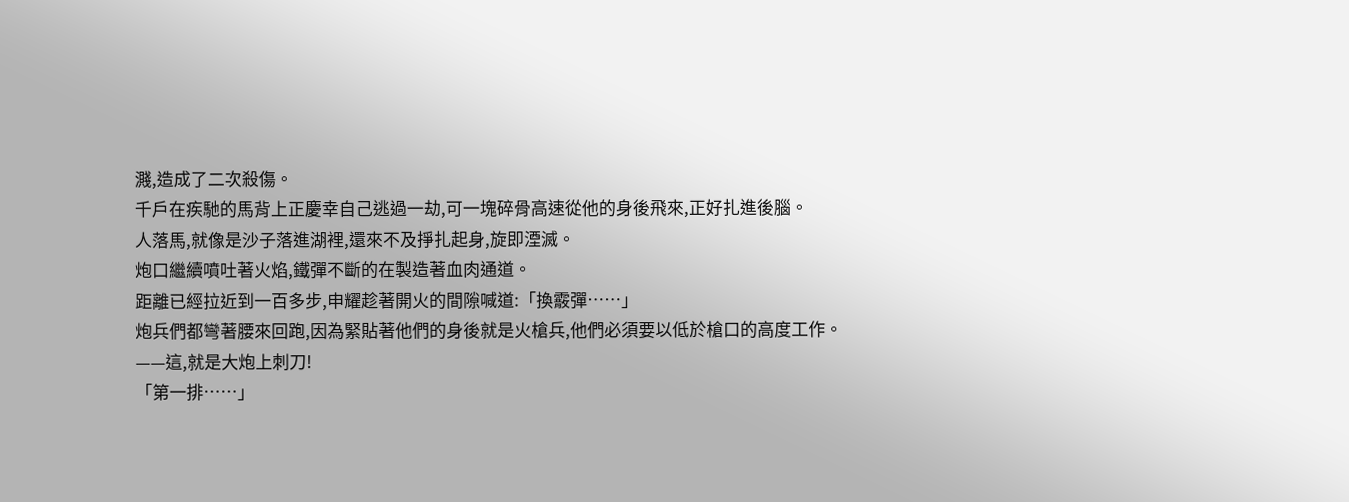濺,造成了二次殺傷。
千戶在疾馳的馬背上正慶幸自己逃過一劫,可一塊碎骨高速從他的身後飛來,正好扎進後腦。
人落馬,就像是沙子落進湖裡,還來不及掙扎起身,旋即湮滅。
炮口繼續噴吐著火焰,鐵彈不斷的在製造著血肉通道。
距離已經拉近到一百多步,申耀趁著開火的間隙喊道:「換霰彈……」
炮兵們都彎著腰來回跑,因為緊貼著他們的身後就是火槍兵,他們必須要以低於槍口的高度工作。
——這,就是大炮上刺刀!
「第一排……」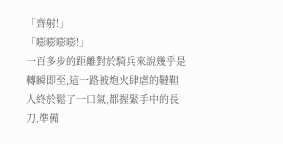「齊射!」
「嘭嘭嘭嘭!」
一百多步的距離對於騎兵來說幾乎是轉瞬即至,這一路被炮火肆虐的韃靼人終於鬆了一口氣,都握緊手中的長刀,準備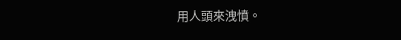用人頭來洩憤。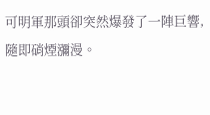可明軍那頭卻突然爆發了一陣巨響,隨即硝煙瀰漫。